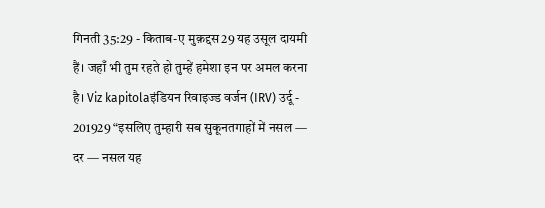गिनती 35:29 - किताब-ए मुक़द्दस29 यह उसूल दायमी हैं। जहाँ भी तुम रहते हो तुम्हें हमेशा इन पर अमल करना है। Viz kapitolaइंडियन रिवाइज्ड वर्जन (IRV) उर्दू - 201929 “इसलिए तुम्हारी सब सुकूनतगाहों में नसल — दर — नसल यह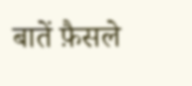बातें फ़ैसले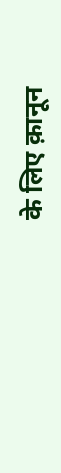के लिए क़ानून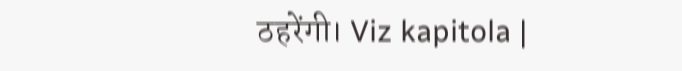ठहरेंगी। Viz kapitola |